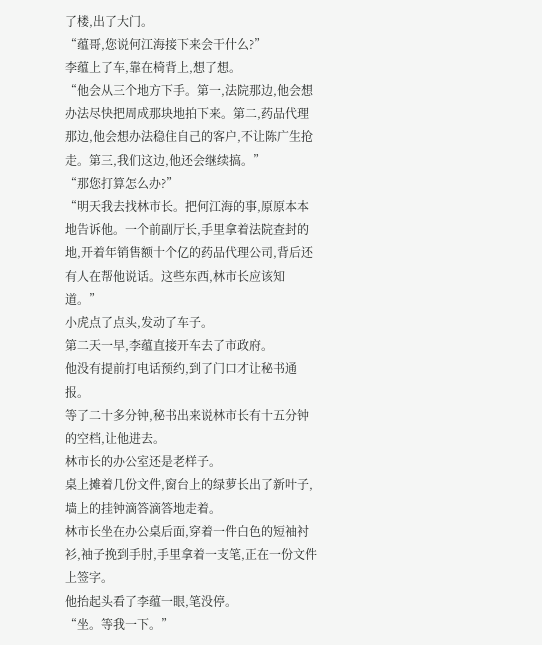了楼,出了大门。
“蕴哥,您说何江海接下来会干什么?”
李蕴上了车,靠在椅背上,想了想。
“他会从三个地方下手。第一,法院那边,他会想办法尽快把周成那块地拍下来。第二,药品代理那边,他会想办法稳住自己的客户,不让陈广生抢走。第三,我们这边,他还会继续搞。”
“那您打算怎么办?”
“明天我去找林市长。把何江海的事,原原本本地告诉他。一个前副厅长,手里拿着法院查封的地,开着年销售额十个亿的药品代理公司,背后还有人在帮他说话。这些东西,林市长应该知道。”
小虎点了点头,发动了车子。
第二天一早,李蕴直接开车去了市政府。
他没有提前打电话预约,到了门口才让秘书通报。
等了二十多分钟,秘书出来说林市长有十五分钟的空档,让他进去。
林市长的办公室还是老样子。
桌上摊着几份文件,窗台上的绿萝长出了新叶子,墙上的挂钟滴答滴答地走着。
林市长坐在办公桌后面,穿着一件白色的短袖衬衫,袖子挽到手肘,手里拿着一支笔,正在一份文件上签字。
他抬起头看了李蕴一眼,笔没停。
“坐。等我一下。”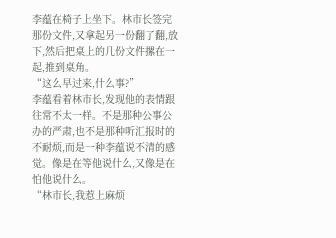李蕴在椅子上坐下。林市长签完那份文件,又拿起另一份翻了翻,放下,然后把桌上的几份文件摞在一起,推到桌角。
“这么早过来,什么事?”
李蕴看着林市长,发现他的表情跟往常不太一样。不是那种公事公办的严肃,也不是那种听汇报时的不耐烦,而是一种李蕴说不清的感觉。像是在等他说什么,又像是在怕他说什么。
“林市长,我惹上麻烦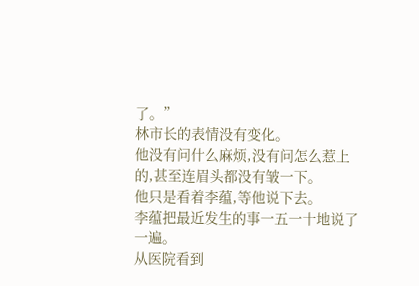了。”
林市长的表情没有变化。
他没有问什么麻烦,没有问怎么惹上的,甚至连眉头都没有皱一下。
他只是看着李蕴,等他说下去。
李蕴把最近发生的事一五一十地说了一遍。
从医院看到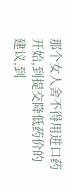那个女人舍不得用进口药开始,到提交降低药价的建议,到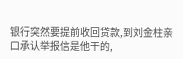银行突然要提前收回贷款,到刘金柱亲口承认举报信是他干的,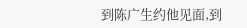到陈广生约他见面,到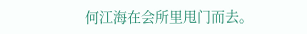何江海在会所里甩门而去。